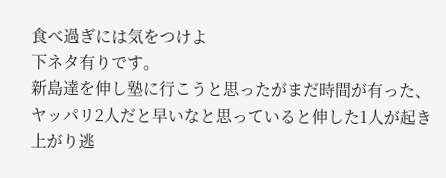食べ過ぎには気をつけよ
下ネタ有りです。
新島達を伸し塾に行こうと思ったがまだ時間が有った、ヤッパリ2人だと早いなと思っていると伸した1人が起き上がり逃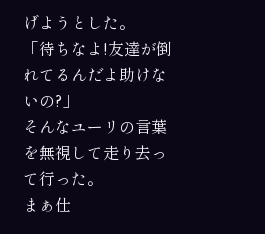げようとした。
「待ちなよ!友達が倒れてるんだよ助けないの?」
そんなユーリの言葉を無視して走り去って行った。
まぁ仕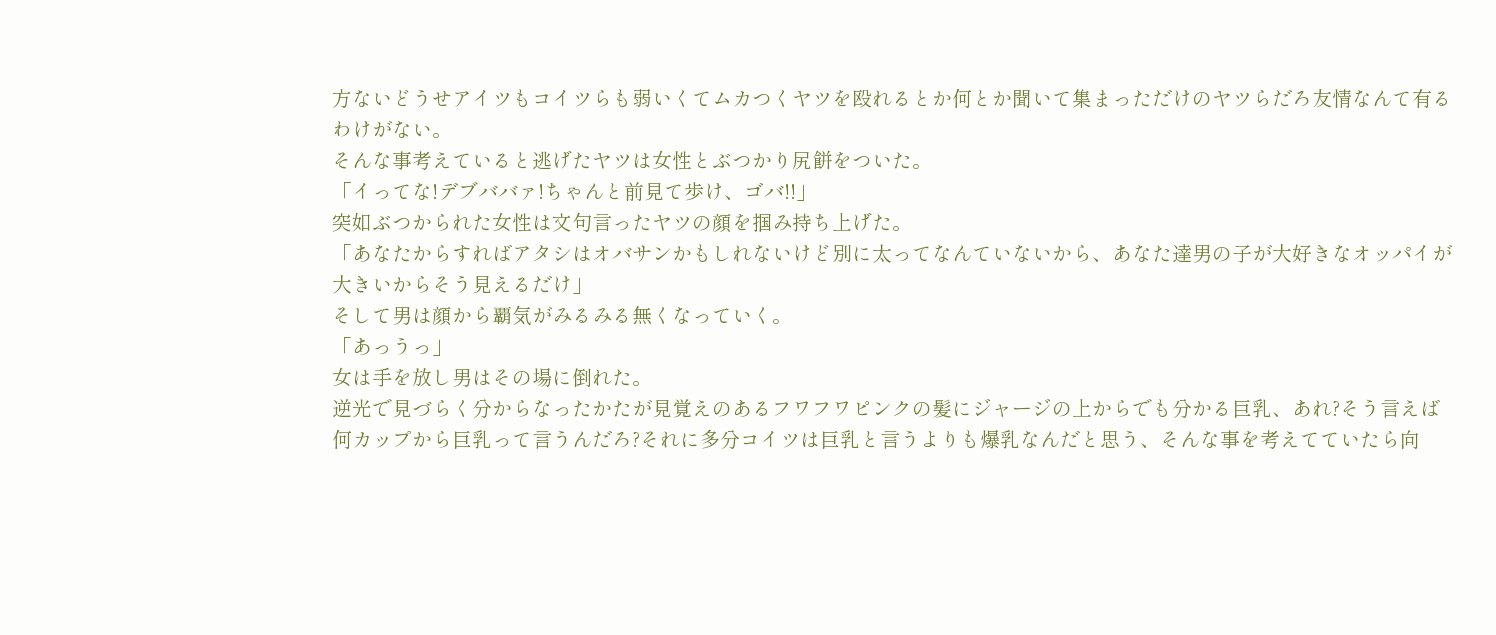方ないどうせアイツもコイツらも弱いくてムカつくヤツを殴れるとか何とか聞いて集まっただけのヤツらだろ友情なんて有るわけがない。
そんな事考えていると逃げたヤツは女性とぶつかり尻餅をついた。
「イってな!デブババァ!ちゃんと前見て歩け、ゴバ!!」
突如ぶつかられた女性は文句言ったヤツの顔を掴み持ち上げた。
「あなたからすればアタシはオバサンかもしれないけど別に太ってなんていないから、あなた達男の子が大好きなオッパイが大きいからそう見えるだけ」
そして男は顔から覇気がみるみる無くなっていく。
「あっうっ」
女は手を放し男はその場に倒れた。
逆光で見づらく分からなったかたが見覚えのあるフワフワピンクの髪にジャージの上からでも分かる巨乳、あれ?そう言えば何カップから巨乳って言うんだろ?それに多分コイツは巨乳と言うよりも爆乳なんだと思う、そんな事を考えてていたら向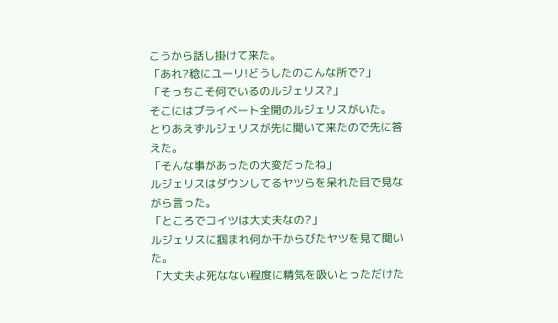こうから話し掛けて来た。
「あれ?稔にユーリ!どうしたのこんな所で?」
「そっちこそ何でいるのルジェリス?」
そこにはプライベート全開のルジェリスがいた。
とりあえずルジェリスが先に聞いて来たので先に答えた。
「そんな事があったの大変だったね」
ルジェリスはダウンしてるヤツらを呆れた目で見ながら言った。
「ところでコイツは大丈夫なの?」
ルジェリスに掴まれ何か干からびたヤツを見て聞いた。
「大丈夫よ死なない程度に精気を吸いとっただけた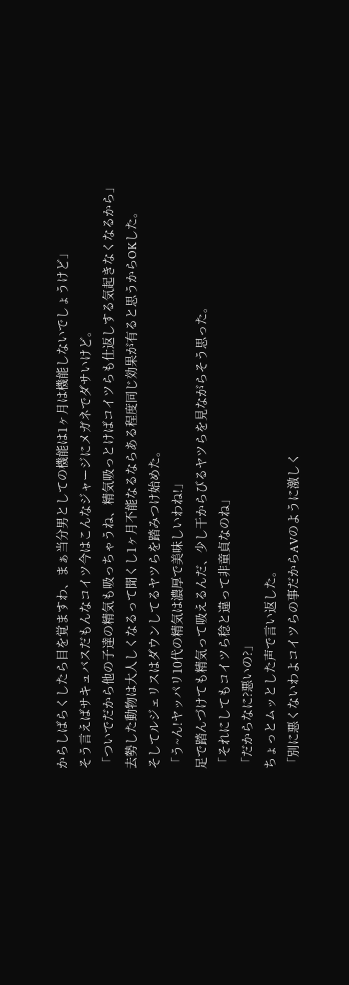からしばらくしたら目を覚ますわ、まぁ当分男としての機能は1ヶ月は機能しないでしょうけど」
そう言えばサキュバスだもんなコイツ今はこんなジャージにメガネでダサいけど。
「ついでだから他の子達の精気も吸っちゃうね、精気吸っとけばコイツらも仕返しする気起きなくなるから」
去勢した動物は大人しくなるって聞くし1ヶ月不能なるならある程度同じ効果が有ると思うからOKした。
そしてルジェリスはダウンしてるヤツらを踏みつけ始めた。
「う~ん!ヤッパリ10代の精気は濃厚で美味しいわね!」
足で踏んづけても精気って吸えるんだ、少し干からびるヤツらを見ながらそう思った。
「それにしてもコイツら稔と違って非童貞なのね」
「だからなに?悪いの?」
ちょっとムッとした声で言い返した。
「別に悪くないわよコイツらの事だからAVのように激しく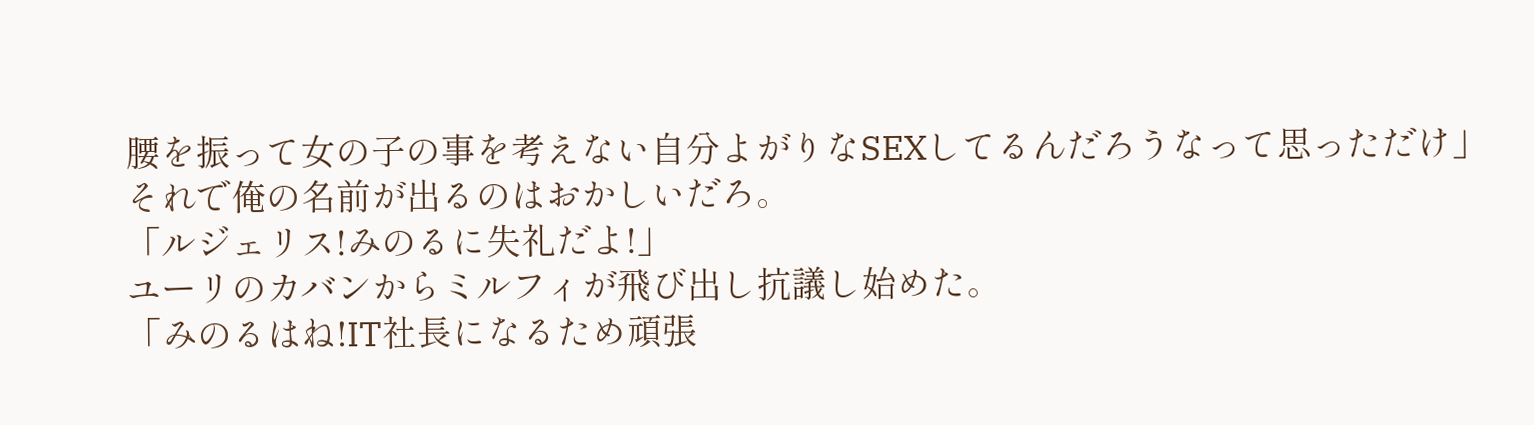腰を振って女の子の事を考えない自分よがりなSEXしてるんだろうなって思っただけ」
それで俺の名前が出るのはおかしいだろ。
「ルジェリス!みのるに失礼だよ!」
ユーリのカバンからミルフィが飛び出し抗議し始めた。
「みのるはね!IT社長になるため頑張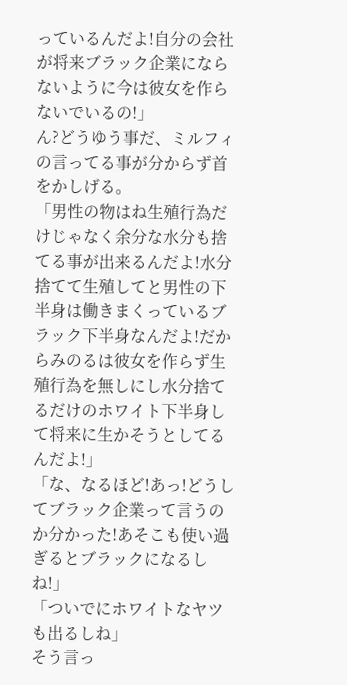っているんだよ!自分の会社が将来ブラック企業にならないように今は彼女を作らないでいるの!」
ん?どうゆう事だ、ミルフィの言ってる事が分からず首をかしげる。
「男性の物はね生殖行為だけじゃなく余分な水分も捨てる事が出来るんだよ!水分捨てて生殖してと男性の下半身は働きまくっているブラック下半身なんだよ!だからみのるは彼女を作らず生殖行為を無しにし水分捨てるだけのホワイト下半身して将来に生かそうとしてるんだよ!」
「な、なるほど!あっ!どうしてブラック企業って言うのか分かった!あそこも使い過ぎるとブラックになるしね!」
「ついでにホワイトなヤツも出るしね」
そう言っ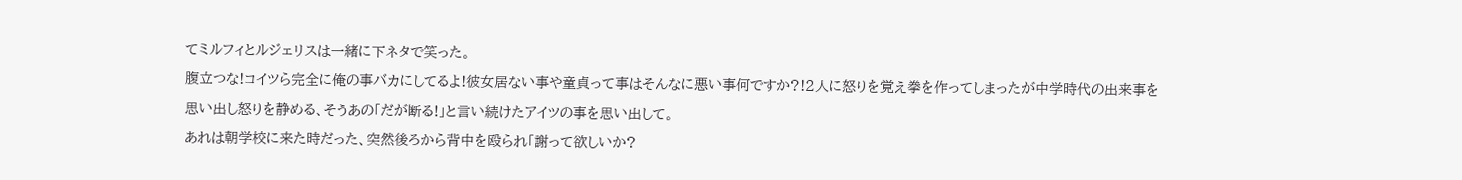てミルフィとルジェリスは一緒に下ネタで笑った。
腹立つな!コイツら完全に俺の事バカにしてるよ!彼女居ない事や童貞って事はそんなに悪い事何ですか?!2人に怒りを覚え拳を作ってしまったが中学時代の出来事を思い出し怒りを静める、そうあの「だが断る!」と言い続けたアイツの事を思い出して。
あれは朝学校に来た時だった、突然後ろから背中を殴られ「謝って欲しいか?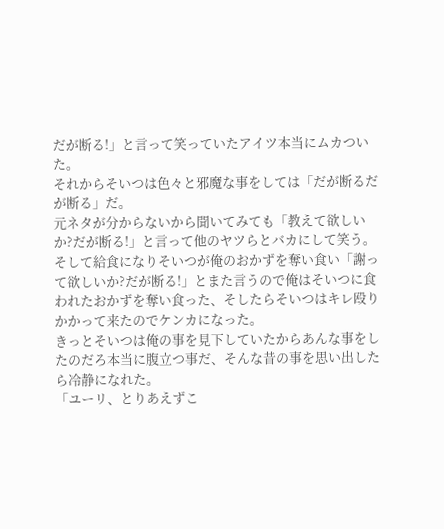だが断る!」と言って笑っていたアイツ本当にムカついた。
それからそいつは色々と邪魔な事をしては「だが断るだが断る」だ。
元ネタが分からないから聞いてみても「教えて欲しいか?だが断る!」と言って他のヤツらとバカにして笑う。
そして給食になりそいつが俺のおかずを奪い食い「謝って欲しいか?だが断る!」とまた言うので俺はそいつに食われたおかずを奪い食った、そしたらそいつはキレ殴りかかって来たのでケンカになった。
きっとそいつは俺の事を見下していたからあんな事をしたのだろ本当に腹立つ事だ、そんな昔の事を思い出したら冷静になれた。
「ユーリ、とりあえずこ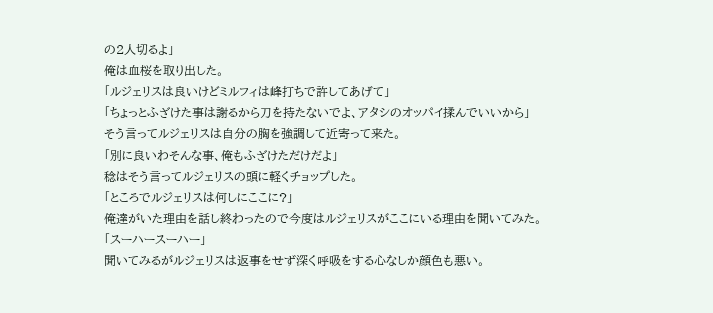の2人切るよ」
俺は血桜を取り出した。
「ルジェリスは良いけどミルフィは峰打ちで許してあげて」
「ちょっとふざけた事は謝るから刀を持たないでよ、アタシのオッパイ揉んでいいから」
そう言ってルジェリスは自分の胸を強調して近寄って来た。
「別に良いわそんな事、俺もふざけただけだよ」
稔はそう言ってルジェリスの頭に軽くチョップした。
「ところでルジェリスは何しにここに?」
俺達がいた理由を話し終わったので今度はルジェリスがここにいる理由を聞いてみた。
「スーハースーハー」
聞いてみるがルジェリスは返事をせず深く呼吸をする心なしか顔色も悪い。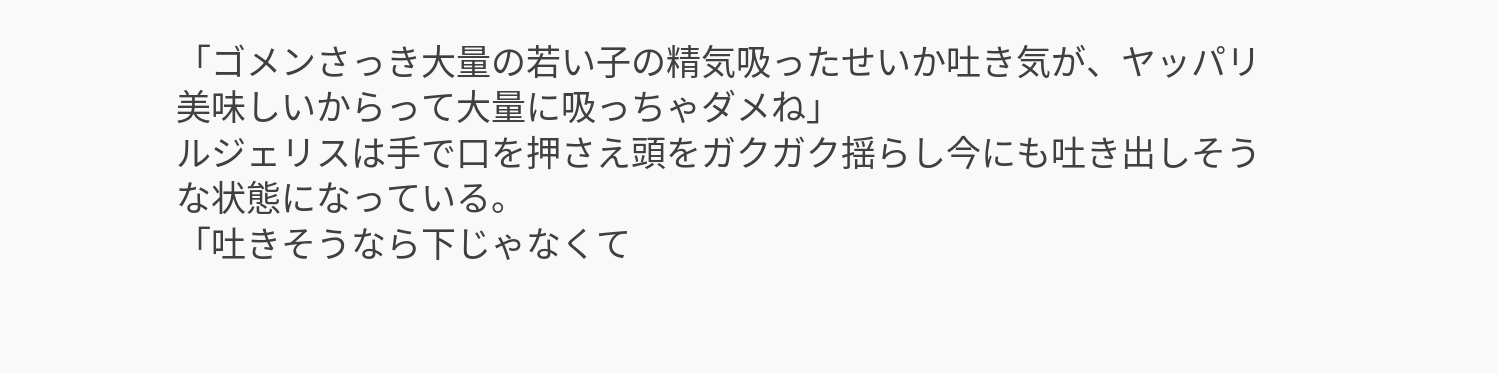「ゴメンさっき大量の若い子の精気吸ったせいか吐き気が、ヤッパリ美味しいからって大量に吸っちゃダメね」
ルジェリスは手で口を押さえ頭をガクガク揺らし今にも吐き出しそうな状態になっている。
「吐きそうなら下じゃなくて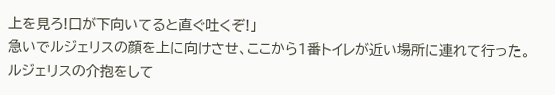上を見ろ!口が下向いてると直ぐ吐くぞ!」
急いでルジェリスの顔を上に向けさせ、ここから1番トイレが近い場所に連れて行った。
ルジェリスの介抱をして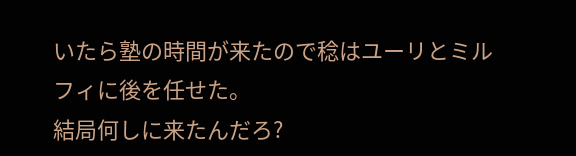いたら塾の時間が来たので稔はユーリとミルフィに後を任せた。
結局何しに来たんだろ?